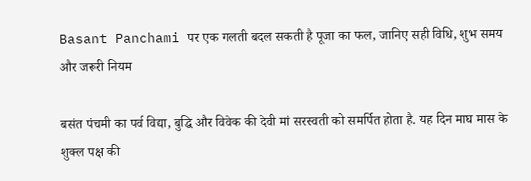Basant Panchami पर एक गलती बदल सकती है पूजा का फल, जानिए सही विधि, शुभ समय और जरूरी नियम

बसंत पंचमी का पर्व विद्या, बुद्धि और विवेक की देवी मां सरस्वती को समर्पित होता है. यह दिन माघ मास के शुक्ल पक्ष की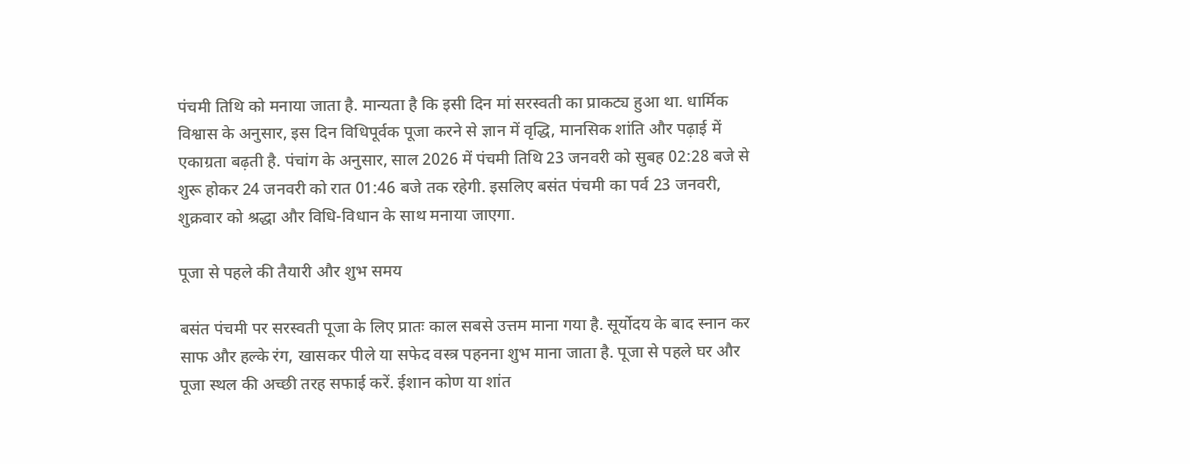पंचमी तिथि को मनाया जाता है. मान्यता है कि इसी दिन मां सरस्वती का प्राकट्य हुआ था. धार्मिक विश्वास के अनुसार, इस दिन विधिपूर्वक पूजा करने से ज्ञान में वृद्धि, मानसिक शांति और पढ़ाई में एकाग्रता बढ़ती है. पंचांग के अनुसार, साल 2026 में पंचमी तिथि 23 जनवरी को सुबह 02:28 बजे से शुरू होकर 24 जनवरी को रात 01:46 बजे तक रहेगी. इसलिए बसंत पंचमी का पर्व 23 जनवरी, शुक्रवार को श्रद्धा और विधि-विधान के साथ मनाया जाएगा.

पूजा से पहले की तैयारी और शुभ समय

बसंत पंचमी पर सरस्वती पूजा के लिए प्रातः काल सबसे उत्तम माना गया है. सूर्योदय के बाद स्नान कर साफ और हल्के रंग, खासकर पीले या सफेद वस्त्र पहनना शुभ माना जाता है. पूजा से पहले घर और पूजा स्थल की अच्छी तरह सफाई करें. ईशान कोण या शांत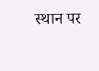स्थान पर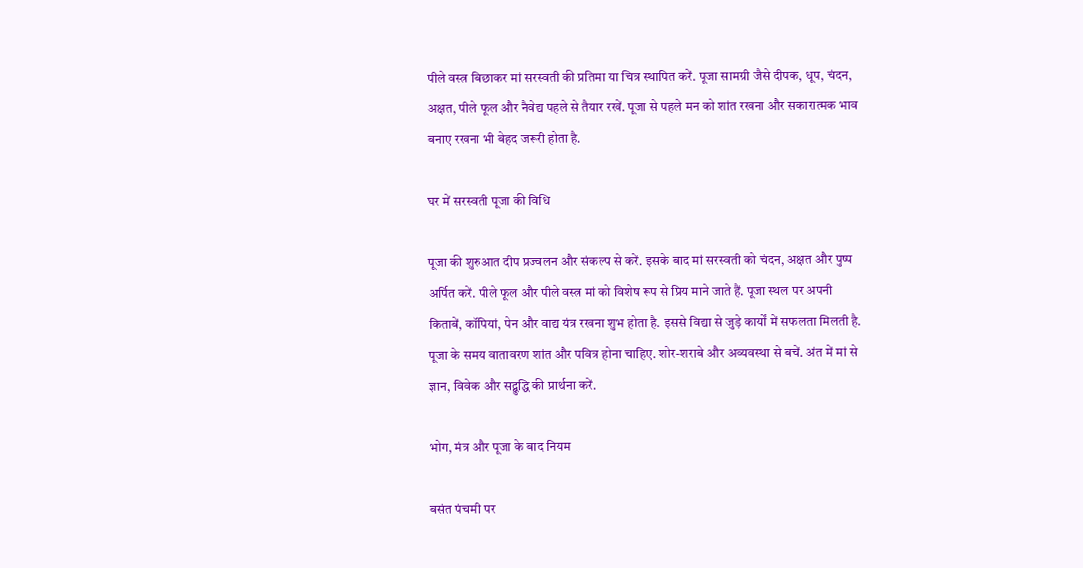पीले वस्त्र बिछाकर मां सरस्वती की प्रतिमा या चित्र स्थापित करें. पूजा सामग्री जैसे दीपक, धूप, चंदन, अक्षत, पीले फूल और नैवेद्य पहले से तैयार रखें. पूजा से पहले मन को शांत रखना और सकारात्मक भाव बनाए रखना भी बेहद जरूरी होता है.

घर में सरस्वती पूजा की विधि

पूजा की शुरुआत दीप प्रज्वलन और संकल्प से करें. इसके बाद मां सरस्वती को चंदन, अक्षत और पुष्प अर्पित करें. पीले फूल और पीले वस्त्र मां को विशेष रूप से प्रिय माने जाते हैं. पूजा स्थल पर अपनी किताबें, कॉपियां, पेन और वाद्य यंत्र रखना शुभ होता है. इससे विद्या से जुड़े कार्यों में सफलता मिलती है. पूजा के समय वातावरण शांत और पवित्र होना चाहिए. शोर-शराबे और अव्यवस्था से बचें. अंत में मां से ज्ञान, विवेक और सद्बुद्धि की प्रार्थना करें.

भोग, मंत्र और पूजा के बाद नियम

बसंत पंचमी पर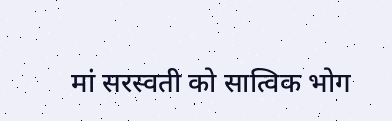मां सरस्वती को सात्विक भोग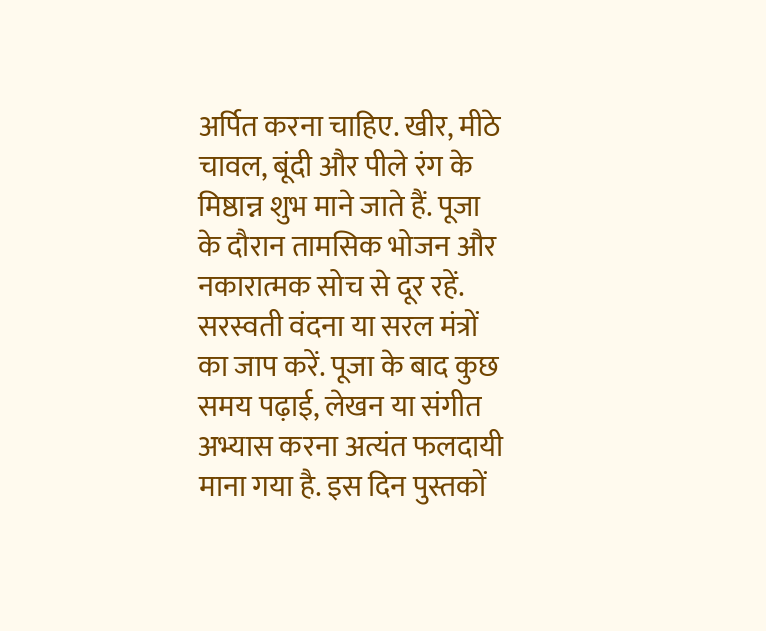अर्पित करना चाहिए. खीर, मीठे चावल, बूंदी और पीले रंग के मिष्ठान्न शुभ माने जाते हैं. पूजा के दौरान तामसिक भोजन और नकारात्मक सोच से दूर रहें. सरस्वती वंदना या सरल मंत्रों का जाप करें. पूजा के बाद कुछ समय पढ़ाई, लेखन या संगीत अभ्यास करना अत्यंत फलदायी माना गया है. इस दिन पुस्तकों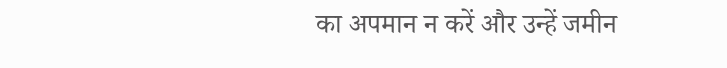का अपमान न करें और उन्हें जमीन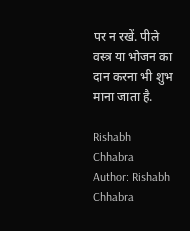पर न रखें. पीले वस्त्र या भोजन का दान करना भी शुभ माना जाता है.

Rishabh Chhabra
Author: Rishabh Chhabra